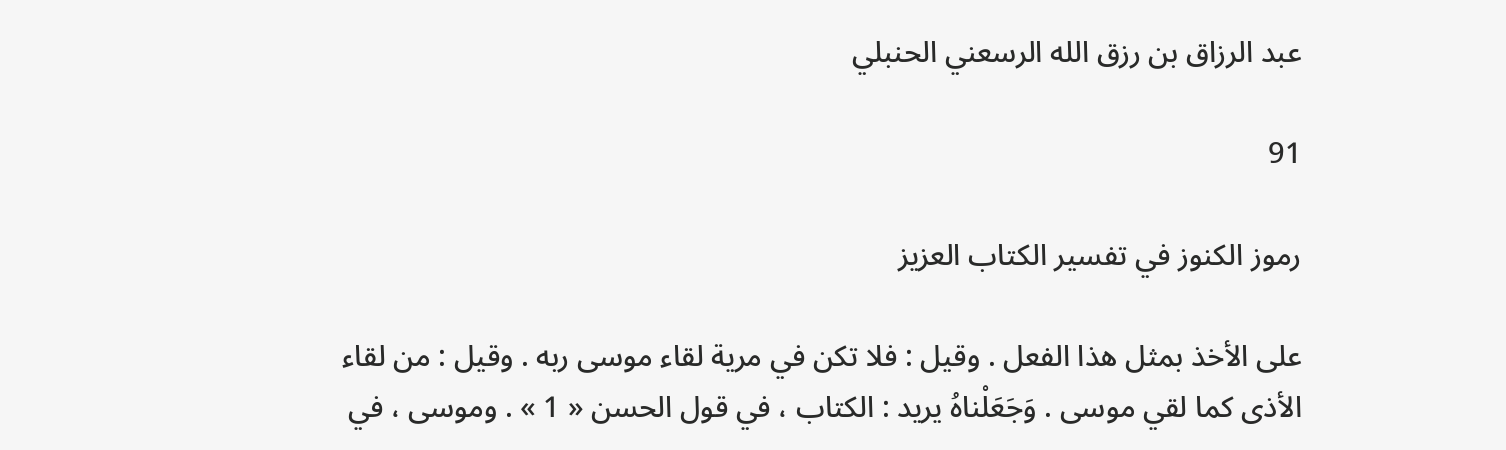عبد الرزاق بن رزق الله الرسعني الحنبلي

91

رموز الكنوز في تفسير الكتاب العزيز

على الأخذ بمثل هذا الفعل . وقيل : فلا تكن في مرية لقاء موسى ربه . وقيل : من لقاء الأذى كما لقي موسى . وَجَعَلْناهُ يريد : الكتاب ، في قول الحسن « 1 » . وموسى ، في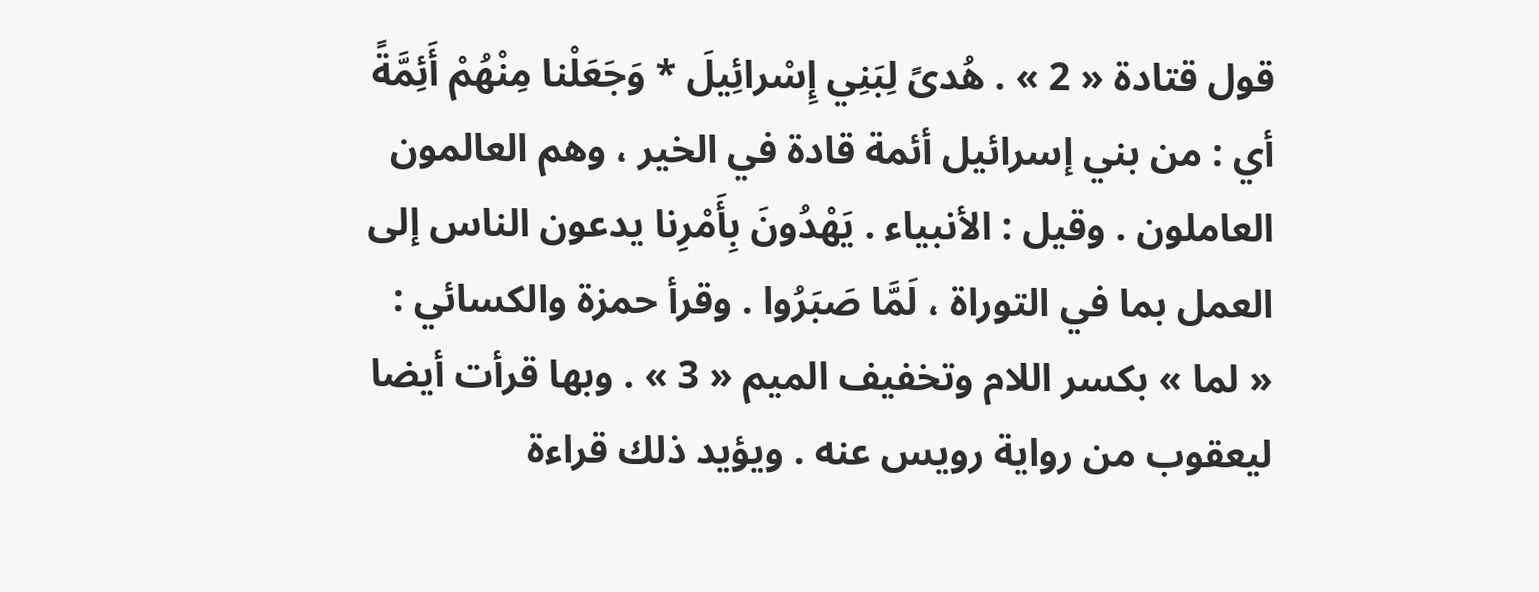قول قتادة « 2 » . هُدىً لِبَنِي إِسْرائِيلَ * وَجَعَلْنا مِنْهُمْ أَئِمَّةً أي : من بني إسرائيل أئمة قادة في الخير ، وهم العالمون العاملون . وقيل : الأنبياء . يَهْدُونَ بِأَمْرِنا يدعون الناس إلى العمل بما في التوراة ، لَمَّا صَبَرُوا . وقرأ حمزة والكسائي : « لما » بكسر اللام وتخفيف الميم « 3 » . وبها قرأت أيضا ليعقوب من رواية رويس عنه . ويؤيد ذلك قراءة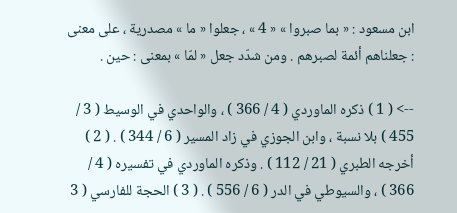ابن مسعود : « بما صبروا » « 4 » ، جعلوا « ما » مصدرية ، على معنى : جعلناهم أئمة لصبرهم . ومن شدّد جعل « لمّا » بمعنى : حين .

--> ( 1 ) ذكره الماوردي ( 4 / 366 ) ، والواحدي في الوسيط ( 3 / 455 ) بلا نسبة ، وابن الجوزي في زاد المسير ( 6 / 344 ) . ( 2 ) أخرجه الطبري ( 21 / 112 ) . وذكره الماوردي في تفسيره ( 4 / 366 ) ، والسيوطي في الدر ( 6 / 556 ) . ( 3 ) الحجة للفارسي ( 3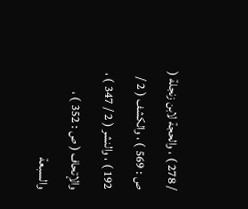/ 278 ) ، والحجة لابن زنجلة ( ص : 569 ) ، والكشف ( 2 / 192 ) ، والنشر ( 2 / 347 ) ، والإتحاف ( ص : 352 ) ، والسبعة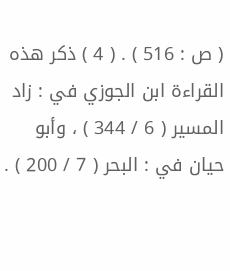( ص : 516 ) . ( 4 ) ذكر هذه القراءة ابن الجوزي في : زاد المسير ( 6 / 344 ) ، وأبو حيان في : البحر ( 7 / 200 ) .